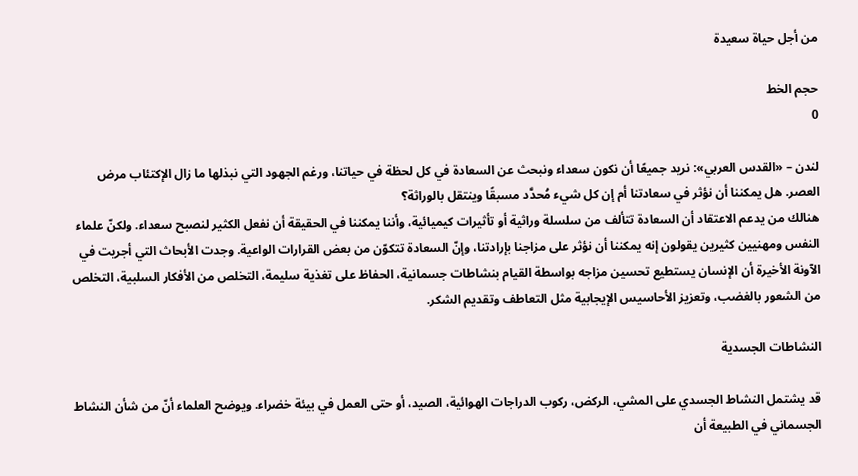من أجل حياة سعيدة

حجم الخط
0

لندن – «القدس العربي»: نريد جميعًا أن نكون سعداء ونبحث عن السعادة في كل لحظة في حياتنا، ورغم الجهود التي نبذلها ما زال الإكتئاب مرض العصر. هل يمكننا أن نؤثر في سعادتنا أم إن كل شيء مُحدَّد مسبقًا وينتقل بالوراثة؟
هنالك من يدعم الاعتقاد أن السعادة تتألف من سلسلة وراثية أو تأثيرات كيميائية، وأننا يمكننا في الحقيقة أن نفعل الكثير لنصبح سعداء. ولكنّ علماء النفس ومهنيين كثيرين يقولون إنه يمكننا أن نؤثر على مزاجنا بإرادتنا، وإنّ السعادة تتكوّن من بعض القرارات الواعية. وجدت الأبحاث التي أجريت في الآونة الأخيرة أن الإنسان يستطيع تحسين مزاجه بواسطة القيام بنشاطات جسمانية، الحفاظ على تغذية سليمة، التخلص من الأفكار السلبية، التخلص من الشعور بالغضب، وتعزيز الأحاسيس الإيجابية مثل التعاطف وتقديم الشكر.

النشاطات الجسدية

قد يشتمل النشاط الجسدي على المشي، الركض، ركوب الدراجات الهوائية، الصيد، أو حتى العمل في بيئة خضراء. ويوضح العلماء أنّ من شأن النشاط الجسماني في الطبيعة أن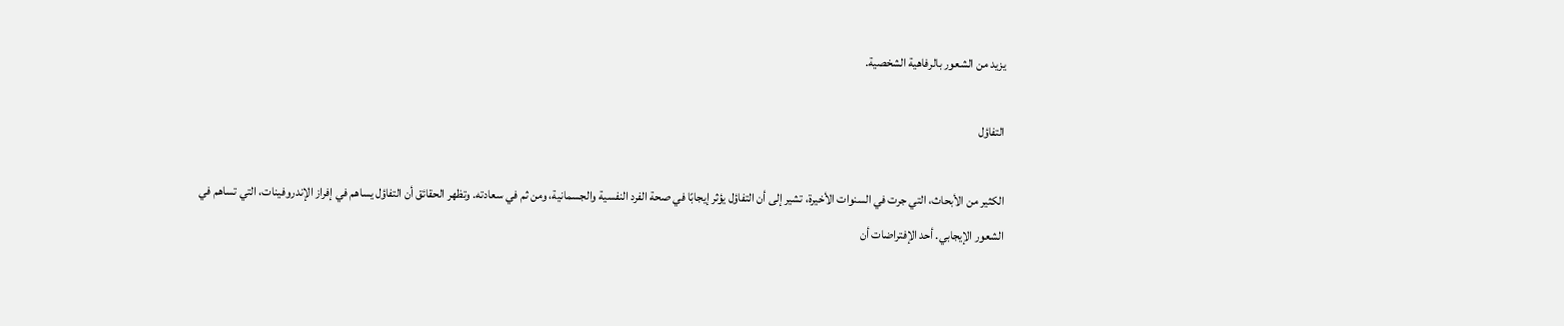يزيد من الشعور بالرفاهية الشخصية.

التفاؤل

الكثير من الأبحاث، التي جرت في السنوات الأخيرة، تشير إلى أن التفاؤل يؤثر إيجابًا في صحة الفرد النفسية والجسمانية، ومن ثم في سعادته. وتظهر الحقائق أن التفاؤل يساهم في إفراز الإندروفينات، التي تساهم في الشعور الإيجابي. أحد الإفتراضات أن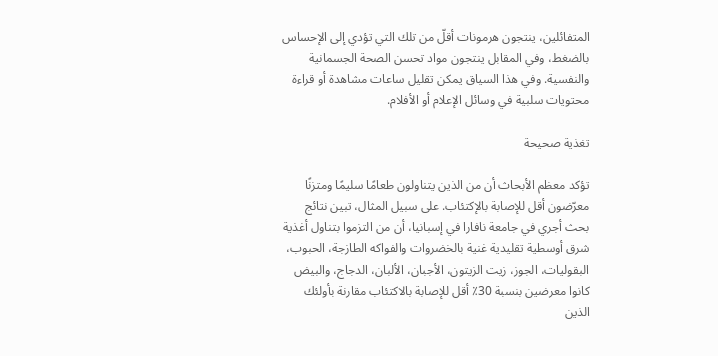المتفائلين، ينتجون هرمونات أقلّ من تلك التي تؤدي إلى الإحساس بالضغط، وفي المقابل ينتجون مواد تحسن الصحة الجسمانية والنفسية. وفي هذا السياق يمكن تقليل ساعات مشاهدة أو قراءة محتويات سلبية في وسائل الإعلام أو الأفلام.

تغذية صحيحة

تؤكد معظم الأبحاث أن من الذين يتناولون طعامًا سليمًا ومتزنًا معرّضون أقل للإصابة بالإكتئاب. على سبيل المثال، تبين نتائج بحث أجري في جامعة نافارا في إسبانيا، أن من التزموا بتناول أغذية شرق أوسطية تقليدية غنية بالخضروات والفواكه الطازجة، الحبوب، البقوليات، الجوز، زيت الزيتون، الأجبان، الألبان، الدجاج، والبيض كانوا معرضين بنسبة 30٪ أقل للإصابة بالاكتئاب مقارنة بأولئك الذين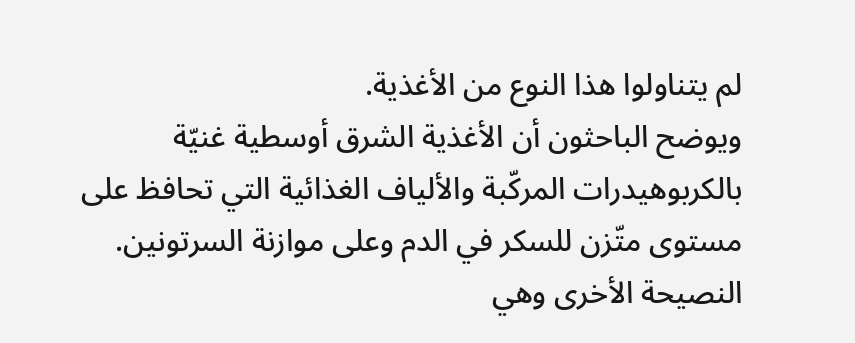لم يتناولوا هذا النوع من الأغذية.
ويوضح الباحثون أن الأغذية الشرق أوسطية غنيّة بالكربوهيدرات المركّبة والألياف الغذائية التي تحافظ على مستوى متّزن للسكر في الدم وعلى موازنة السرتونين.
النصيحة الأخرى وهي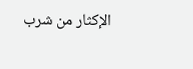الإكثار من شرب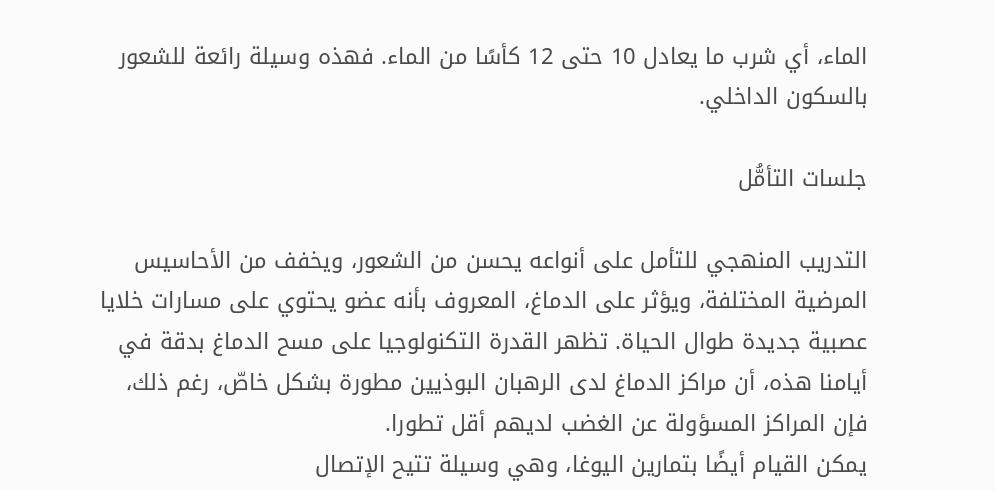الماء، أي شرب ما يعادل 10 حتى 12 كأسًا من الماء. فهذه وسيلة رائعة للشعور بالسكون الداخلي.

جلسات التأمُّل

التدريب المنهجي للتأمل على أنواعه يحسن من الشعور، ويخفف من الأحاسيس المرضية المختلفة، ويؤثر على الدماغ، المعروف بأنه عضو يحتوي على مسارات خلايا عصبية جديدة طوال الحياة. تظهر القدرة التكنولوجيا على مسح الدماغ بدقة في أيامنا هذه، أن مراكز الدماغ لدى الرهبان البوذيين مطورة بشكل خاصّ، رغم ذلك، فإن المراكز المسؤولة عن الغضب لديهم أقل تطورا.
يمكن القيام أيضًا بتمارين اليوغا، وهي وسيلة تتيح الإتصال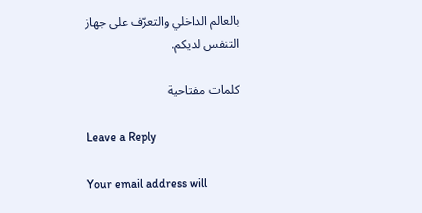بالعالم الداخلي والتعرّف على جهاز التنفس لديكم.

كلمات مفتاحية

Leave a Reply

Your email address will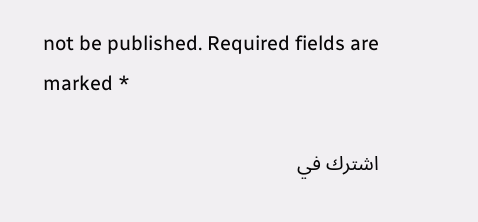not be published. Required fields are marked *

اشترك في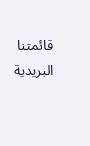قائمتنا البريدية